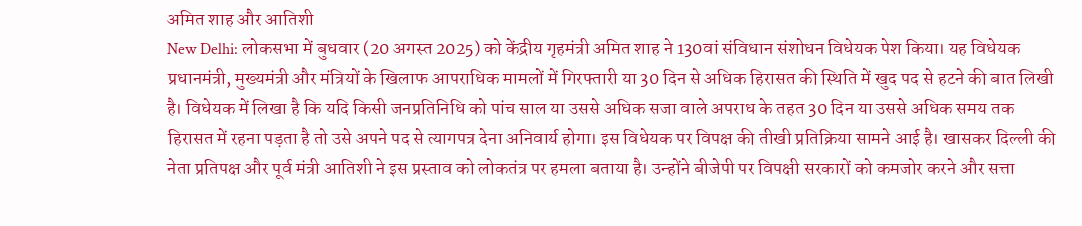अमित शाह और आतिशी
New Delhi: लोकसभा में बुधवार (20 अगस्त 2025) को केंद्रीय गृहमंत्री अमित शाह ने 130वां संविधान संशोधन विधेयक पेश किया। यह विधेयक प्रधानमंत्री, मुख्यमंत्री और मंत्रियों के खिलाफ आपराधिक मामलों में गिरफ्तारी या 30 दिन से अधिक हिरासत की स्थिति में खुद पद से हटने की बात लिखी है। विधेयक में लिखा है कि यदि किसी जनप्रतिनिधि को पांच साल या उससे अधिक सजा वाले अपराध के तहत 30 दिन या उससे अधिक समय तक हिरासत में रहना पड़ता है तो उसे अपने पद से त्यागपत्र देना अनिवार्य होगा। इस विधेयक पर विपक्ष की तीखी प्रतिक्रिया सामने आई है। खासकर दिल्ली की नेता प्रतिपक्ष और पूर्व मंत्री आतिशी ने इस प्रस्ताव को लोकतंत्र पर हमला बताया है। उन्होंने बीजेपी पर विपक्षी सरकारों को कमजोर करने और सत्ता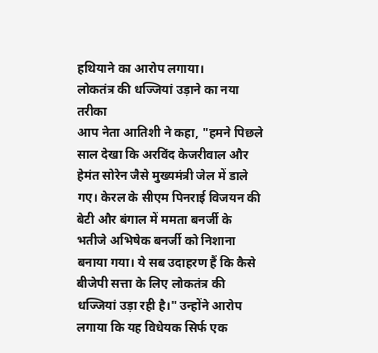हथियाने का आरोप लगाया।
लोकतंत्र की धज्जियां उड़ाने का नया तरीका
आप नेता आतिशी ने कहा, "हमने पिछले साल देखा कि अरविंद केजरीवाल और हेमंत सोरेन जैसे मुख्यमंत्री जेल में डाले गए। केरल के सीएम पिनराई विजयन की बेटी और बंगाल में ममता बनर्जी के भतीजे अभिषेक बनर्जी को निशाना बनाया गया। ये सब उदाहरण हैं कि कैसे बीजेपी सत्ता के लिए लोकतंत्र की धज्जियां उड़ा रही है।" उन्होंने आरोप लगाया कि यह विधेयक सिर्फ एक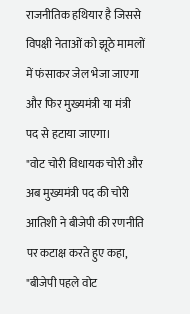राजनीतिक हथियार है जिससे विपक्षी नेताओं को झूठे मामलों में फंसाकर जेल भेजा जाएगा और फिर मुख्यमंत्री या मंत्री पद से हटाया जाएगा।
"वोट चोरी विधायक चोरी और अब मुख्यमंत्री पद की चोरी
आतिशी ने बीजेपी की रणनीति पर कटाक्ष करते हुए कहा, "बीजेपी पहले वोट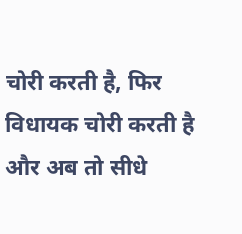चोरी करती है, फिर विधायक चोरी करती है और अब तो सीधे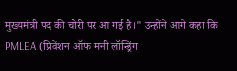मुख्यमंत्री पद की चोरी पर आ गई है।" उन्होंने आगे कहा कि PMLEA (प्रिवेंशन ऑफ मनी लॉन्ड्रिंग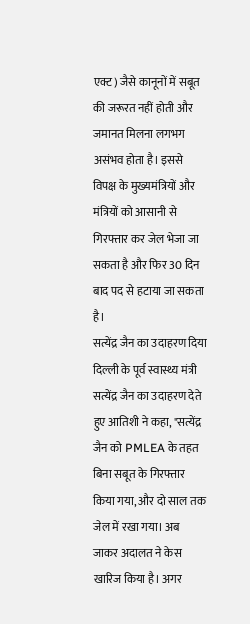एक्ट) जैसे कानूनों में सबूत की जरूरत नहीं होती और जमानत मिलना लगभग असंभव होता है। इससे विपक्ष के मुख्यमंत्रियों और मंत्रियों को आसानी से गिरफ्तार कर जेल भेजा जा सकता है और फिर 30 दिन बाद पद से हटाया जा सकता है।
सत्येंद्र जैन का उदाहरण दिया
दिल्ली के पूर्व स्वास्थ्य मंत्री सत्येंद्र जैन का उदाहरण देते हुए आतिशी ने कहा, "सत्येंद्र जैन को PMLEA के तहत बिना सबूत के गिरफ्तार किया गया, और दो साल तक जेल में रखा गया। अब जाकर अदालत ने केस खारिज किया है। अगर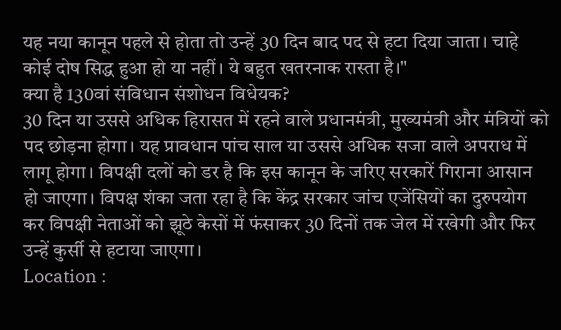यह नया कानून पहले से होता तो उन्हें 30 दिन बाद पद से हटा दिया जाता। चाहे कोई दोष सिद्ध हुआ हो या नहीं। ये बहुत खतरनाक रास्ता है।"
क्या है 130वां संविधान संशोधन विधेयक?
30 दिन या उससे अधिक हिरासत में रहने वाले प्रधानमंत्री, मुख्यमंत्री और मंत्रियों को पद छोड़ना होगा। यह प्रावधान पांच साल या उससे अधिक सजा वाले अपराध में लागू होगा। विपक्षी दलों को डर है कि इस कानून के जरिए सरकारें गिराना आसान हो जाएगा। विपक्ष शंका जता रहा है कि केंद्र सरकार जांच एजेंसियों का दुरुपयोग कर विपक्षी नेताओं को झूठे केसों में फंसाकर 30 दिनों तक जेल में रखेगी और फिर उन्हें कुर्सी से हटाया जाएगा।
Location :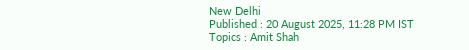New Delhi
Published : 20 August 2025, 11:28 PM IST
Topics : Amit Shah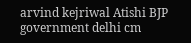arvind kejriwal Atishi BJP government delhi cm